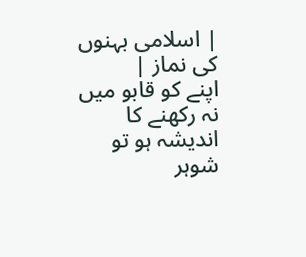| اسلامی بہنوں کی نماز |
اپنے کو قابو میں نہ رکھنے کا اندیشہ ہو تو شوہر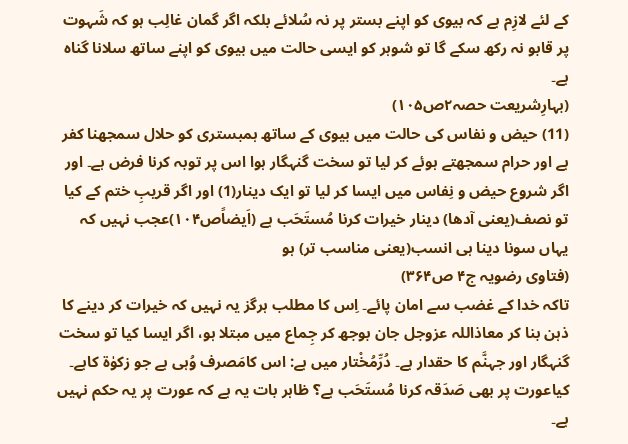کے لئے لازِم ہے کہ بیوی کو اپنے بستر پر نہ سُلائے بلکہ اگر گمان غالِب ہو کہ شَہوت پر قابو نہ رکھ سکے گا تو شوہر کو ایسی حالت میں بیوی کو اپنے ساتھ سلانا گناہ ہے۔
(بہارِشریعت حصہ۲ص۱۰۵)
(11) حیض و نفاس کی حالت میں بیوی کے ساتھ ہمبستری کو حلال سمجھنا کفر ہے اور حرام سمجھتے ہوئے کر لیا تو سخت گنہگار ہوا اس پر توبہ کرنا فرض ہے۔ اور اگر شروع حیض و نِفاس میں ایسا کر لیا تو ایک دینار(1) اور اگر قریبِ ختم کے کیا تو نصف(یعنی آدھا) دینار خیرات کرنا مُستَحَب ہے (اَیضاًص۱۰۴)عجب نہیں کہ یہاں سونا دینا ہی انسب(یعنی مناسب تر) ہو
(فتاوی رضویہ ج۴ ص۳۶۴)
تاکہ خدا کے غضب سے امان پائے۔ اِس کا مطلب ہرگز یہ نہیں کہ خیرات کر دینے کا ذہن بنا کر معاذاللہ عزوجل جان بوجھ کر جِماع میں مبتلا ہو، اگر ایسا کیا تو سخت گنہگار اور جہنَّم کا حقدار ہے۔ دُرِّمُخْتار میں ہے: اس کامَصرف وُہی ہے جو زکوٰۃ کاہے۔ کیاعورت پر بھی صَدَقہ کرنا مُستَحَب ہے؟ ظاہر بات یہ ہے کہ عورت پر یہ حکم نہیں ہے۔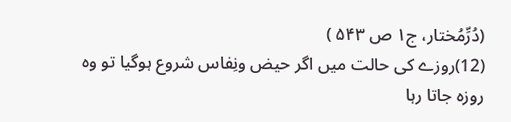(دُرِّمُختار، ج۱ ص ۵۴۳ )
(12)روزے کی حالت میں اگر حیض ونِفاس شروع ہوگیا تو وہ روزہ جاتا رہا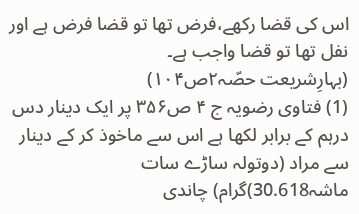اس کی قضا رکھے،فرض تھا تو قضا فرض ہے اور نفل تھا تو قضا واجب ہے۔
(بہارِشریعت حصّہ۲ص۱۰۴)
(1) فتاوی رضویہ ج ۴ ص۳۵۶ پر ایک دینار دس درہم کے برابر لکھا ہے اس سے ماخوذ کر کے دینار سے مراد (دوتولہ ساڑے سات ماشہ30.618)گرام) چاندی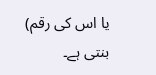یا اس کی رقم) بنتی ہے۔